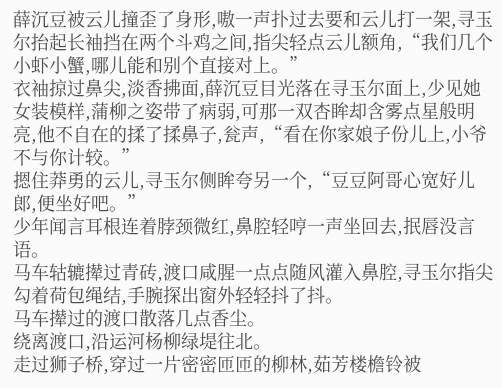薛沉豆被云儿撞歪了身形,嗷一声扑过去要和云儿打一架,寻玉尔抬起长袖挡在两个斗鸡之间,指尖轻点云儿额角,“我们几个小虾小蟹,哪儿能和别个直接对上。”
衣袖掠过鼻尖,淡香拂面,薛沉豆目光落在寻玉尔面上,少见她女装模样,蒲柳之姿带了病弱,可那一双杏眸却含雾点星般明亮,他不自在的揉了揉鼻子,瓮声,“看在你家娘子份儿上,小爷不与你计较。”
摁住莽勇的云儿,寻玉尔侧眸夸另一个,“豆豆阿哥心宽好儿郎,便坐好吧。”
少年闻言耳根连着脖颈微红,鼻腔轻哼一声坐回去,抿唇没言语。
马车轱辘撵过青砖,渡口咸腥一点点随风灌入鼻腔,寻玉尔指尖勾着荷包绳结,手腕探出窗外轻轻抖了抖。
马车撵过的渡口散落几点香尘。
绕离渡口,沿运河杨柳绿堤往北。
走过狮子桥,穿过一片密密匝匝的柳林,茹芳楼檐铃被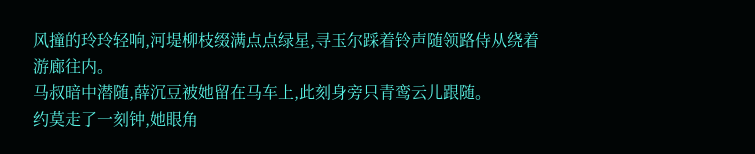风撞的玲玲轻响,河堤柳枝缀满点点绿星,寻玉尔踩着铃声随领路侍从绕着游廊往内。
马叔暗中潜随,薛沉豆被她留在马车上,此刻身旁只青鸾云儿跟随。
约莫走了一刻钟,她眼角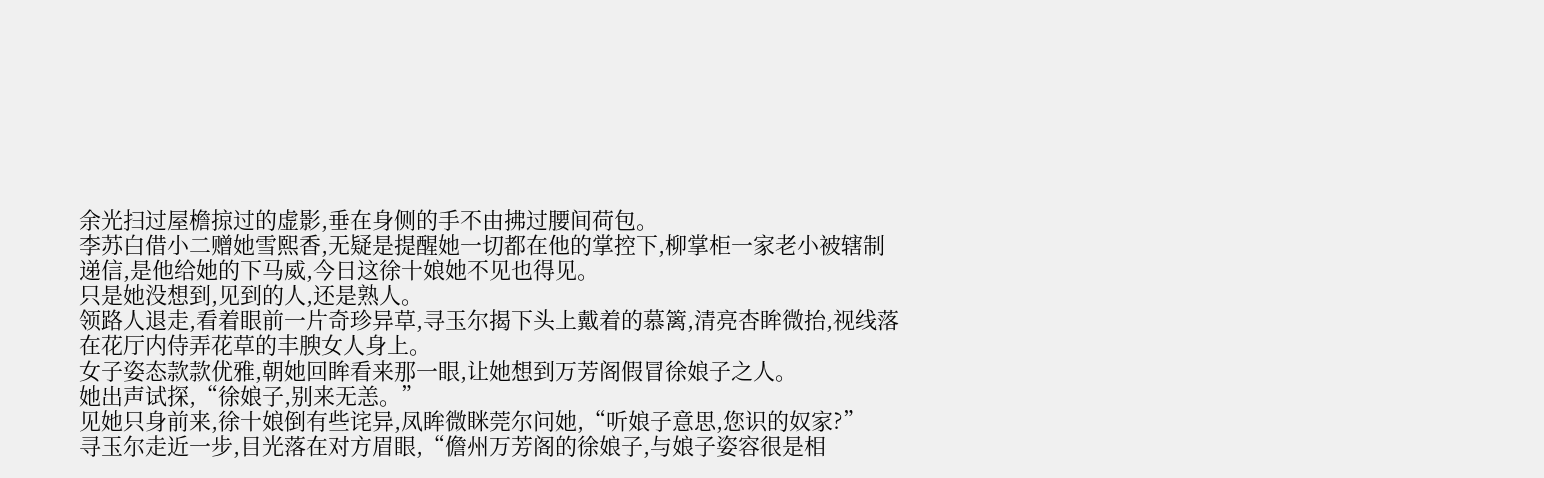余光扫过屋檐掠过的虚影,垂在身侧的手不由拂过腰间荷包。
李苏白借小二赠她雪熙香,无疑是提醒她一切都在他的掌控下,柳掌柜一家老小被辖制递信,是他给她的下马威,今日这徐十娘她不见也得见。
只是她没想到,见到的人,还是熟人。
领路人退走,看着眼前一片奇珍异草,寻玉尔揭下头上戴着的慕篱,清亮杏眸微抬,视线落在花厅内侍弄花草的丰腴女人身上。
女子姿态款款优雅,朝她回眸看来那一眼,让她想到万芳阁假冒徐娘子之人。
她出声试探,“徐娘子,别来无恙。”
见她只身前来,徐十娘倒有些诧异,凤眸微眯莞尔问她,“听娘子意思,您识的奴家?”
寻玉尔走近一步,目光落在对方眉眼,“儋州万芳阁的徐娘子,与娘子姿容很是相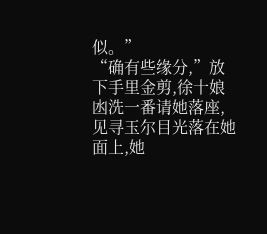似。”
“确有些缘分,”放下手里金剪,徐十娘凼洗一番请她落座,见寻玉尔目光落在她面上,她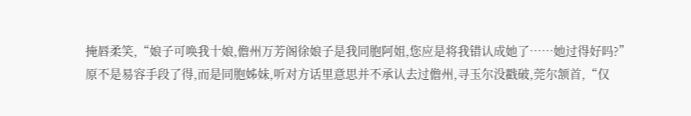掩唇柔笑,“娘子可唤我十娘,儋州万芳阁徐娘子是我同胞阿姐,您应是将我错认成她了……她过得好吗?”
原不是易容手段了得,而是同胞姊妹,听对方话里意思并不承认去过儋州,寻玉尔没戳破,莞尔颔首,“仅